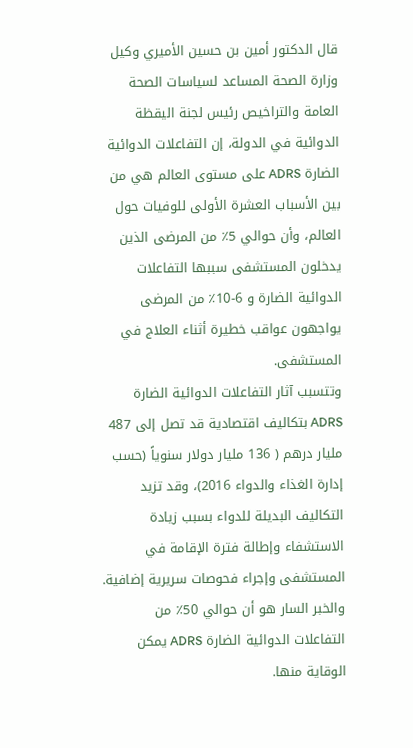قال الدكتور أمين بن حسين الأميري وكيل وزارة الصحة المساعد لسياسات الصحة العامة والتراخيص رئيس لجنة اليقظة الدوائية في الدولة، إن التفاعلات الدوائية الضارة ADRS على مستوى العالم هي من بين الأسباب العشرة الأولى للوفيات حول العالم، وأن حوالي 5٪ من المرضى الذين يدخلون المستشفى سببها التفاعلات الدوائية الضارة و 6-10٪ من المرضى يواجهون عواقب خطيرة أثناء العلاج في المستشفى.
وتتسبب آثار التفاعلات الدوائية الضارة ADRS بتكاليف اقتصادية قد تصل إلى 487 مليار درهم ( 136 مليار دولار سنوياً (حسب إدارة الغذاء والدواء 2016)، وقد تزيد التكاليف البديلة للدواء بسبب زيادة الاستشفاء وإطالة فترة الإقامة في المستشفى وإجراء فحوصات سريرية إضافية. والخبر السار هو أن حوالي 50٪ من التفاعلات الدوائية الضارة ADRS يمكن الوقاية منها.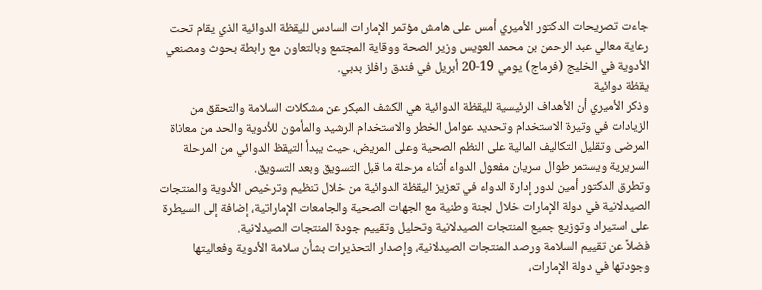جاءت تصريحات الدكتور الأميري أمس على هامش مؤتمر الإمارات السادس لليقظة الدوائية الذي يقام تحت رعاية معالي عبد الرحمن بن محمد العويس وزير الصحة ووقاية المجتمع وبالتعاون مع رابطة بحوث ومصنعي الأدوية في الخليج (فرماج) يومي 19-20 أبريل في فندق رافلز بدبي.
يقظة دوائية
وذكر الأميري أن الأهداف الرئيسية لليقظة الدوائية هي الكشف المبكر عن مشكلات السلامة والتحقق من الزيادات في وتيرة الاستخدام وتحديد عوامل الخطر والاستخدام الرشيد والمأمون للأدوية والحد من معاناة المرضى وتقليل التكاليف المالية على النظم الصحية وعلى المريض، حيث يبدأ التيقظ الدوائي من المرحلة السريرية ويستمر طوال سريان مفعول الدواء أثناء مرحلة ما قبل التسويق وبعد التسويق.
وتطرق الدكتور أمين لدور إدارة الدواء في تعزيز اليقظة الدوائية من خلال تنظيم وترخيص الأدوية والمنتجات الصيدلانية في دولة الإمارات خلال لجنة وطنية مع الجهات الصحية والجامعات الإماراتية، إضافة إلى السيطرة على استيراد وتوزيع جميع المنتجات الصيدلانية وتحليل وتقييم جودة المنتجات الصيدلانية.
فضلاً عن تقييم السلامة ورصد المنتجات الصيدلانية، وإصدار التحذيرات بشأن سلامة الأدوية وفعاليتها وجودتها في دولة الإمارات،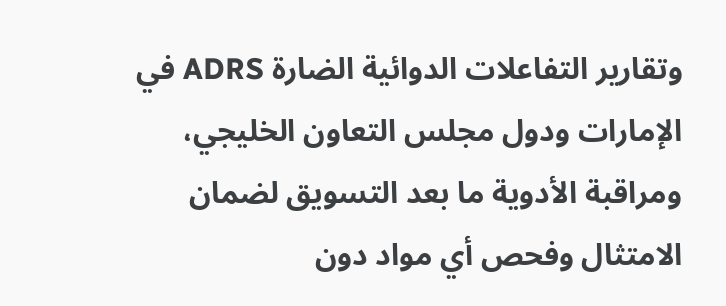وتقارير التفاعلات الدوائية الضارة ADRS في الإمارات ودول مجلس التعاون الخليجي، ومراقبة الأدوية ما بعد التسويق لضمان الامتثال وفحص أي مواد دون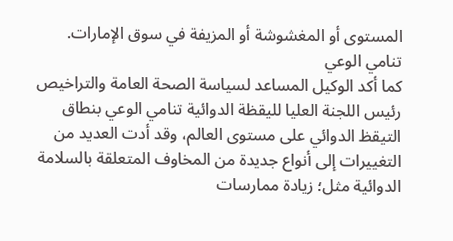المستوى أو المغشوشة أو المزيفة في سوق الإمارات.
تنامي الوعي
كما أكد الوكيل المساعد لسياسة الصحة العامة والتراخيص رئيس اللجنة العليا لليقظة الدوائية تنامي الوعي بنطاق التيقظ الدوائي على مستوى العالم، وقد أدت العديد من التغييرات إلى أنواع جديدة من المخاوف المتعلقة بالسلامة الدوائية مثل؛ زيادة ممارسات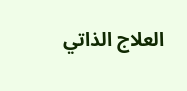العلاج الذاتي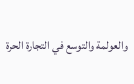والعولمة والتوسع في التجارة الحرة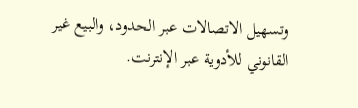وتسهيل الاتصالات عبر الحدود، والبيع غير القانوني للأدوية عبر الإنترنت.